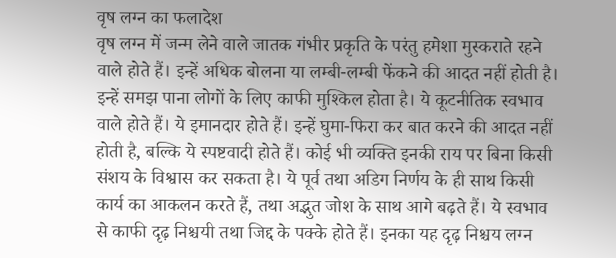वृष लग्न का फलादेश
वृष लग्न में जन्म लेने वाले जातक गंभीर प्रकृति के परंतु हमेशा मुस्कराते रहने वाले होते हैं। इन्हें अधिक बोलना या लम्बी-लम्बी फेंकने की आदत नहीं होती है। इन्हें समझ पाना लोगों के लिए काफी मुश्किल होता है। ये कूटनीतिक स्वभाव वाले होते हैं। ये इमानदार होते हैं। इन्हें घुमा-फिरा कर बात करने की आदत नहीं होती है, बल्कि ये स्पष्टवादी होते हैं। कोई भी व्यक्ति इनकी राय पर बिना किसी संशय के विश्वास कर सकता है। ये पूर्व तथा अडिग निर्णय के ही साथ किसी कार्य का आकलन करते हैं, तथा अद्भुत जोश के साथ आगे बढ़ते हैं। ये स्वभाव से काफी दृढ़ निश्चयी तथा जिद्द के पक्के होते हैं। इनका यह दृढ़ निश्चय लग्न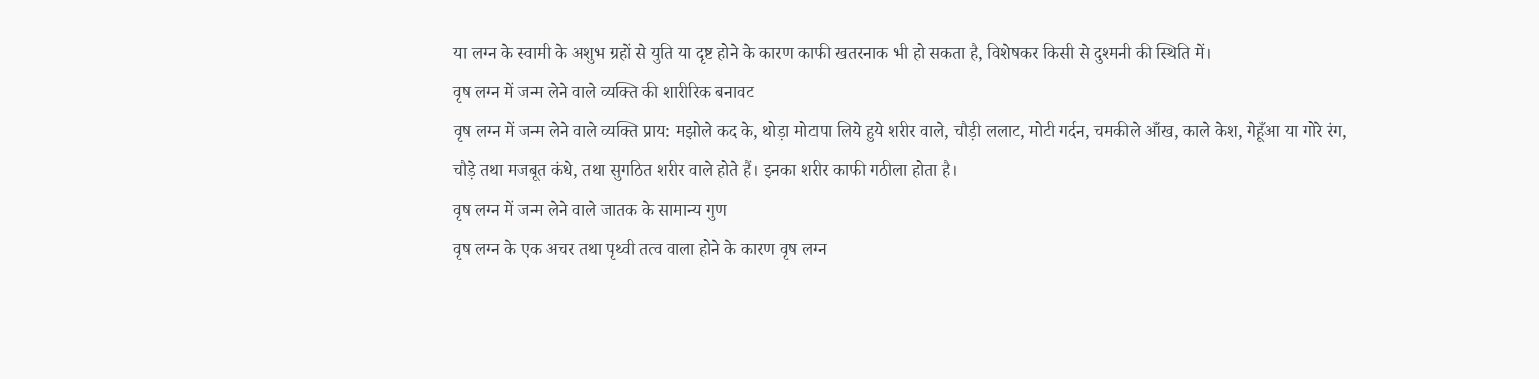या लग्न के स्वामी के अशुभ ग्रहों से युति या दृष्ट होने के कारण काफी खतरनाक भी हो सकता है, विशेषकर किसी से दुश्मनी की स्थिति में।
वृष लग्न में जन्म लेने वाले व्यक्ति की शारीरिक बनावट
वृष लग्न में जन्म लेने वाले व्यक्ति प्राय: मझोले कद के, थोड़ा मोटापा लिये हुये शरीर वाले, चौड़ी ललाट, मोटी गर्दन, चमकीले आँख, काले केश, गेहूँआ या गोरे रंग, चौड़े तथा मजबूत कंधे, तथा सुगठित शरीर वाले होते हैं। इनका शरीर काफी गठीला होता है।
वृष लग्न में जन्म लेने वाले जातक के सामान्य गुण
वृष लग्न के एक अचर तथा पृथ्वी तत्व वाला होने के कारण वृष लग्न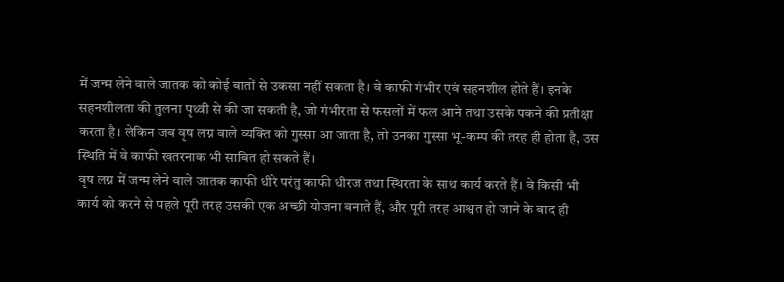में जन्म लेने वाले जातक को कोई बातों से उकसा नहीं सकता है। वे काफी गंभीर एवं सहनशील होते हैं। इनके सहनशीलता की तुलना पृथ्वी से की जा सकती है, जो गंभीरता से फसलों में फल आने तथा उसके पकने की प्रतीक्षा करता है। लेकिन जब वृष लग्न वाले व्यक्ति को गुस्सा आ जाता है, तो उनका गुस्सा भू-कम्प की तरह ही होता है, उस स्थिति में वे काफी खतरनाक भी साबित हो सकते हैं।
वृष लग्न में जन्म लेने वाले जातक काफी धीरे परंतु काफी धीरज तथा स्थिरता के साथ कार्य करते हैं। वे किसी भी कार्य को करने से पहले पूरी तरह उसकी एक अच्छी योजना बनाते हैं, और पूरी तरह आश्वत हो जाने के बाद ही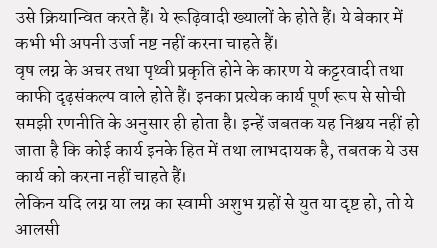उसे क्रियान्वित करते हैं। ये रूढ़िवादी ख्यालों के होते हैं। ये बेकार में कभी भी अपनी उर्जा नष्ट नहीं करना चाहते हैं।
वृष लग्न के अचर तथा पृथ्वी प्रकृति होने के कारण ये कट्टरवादी तथा काफी दृढ़संकल्प वाले होते हैं। इनका प्रत्येक कार्य पूर्ण रूप से सोची समझी रणनीति के अनुसार ही होता है। इन्हें जबतक यह निश्चय नहीं हो जाता है कि कोई कार्य इनके हित में तथा लाभदायक है, तबतक ये उस कार्य को करना नहीं चाहते हैं।
लेकिन यदि लग्न या लग्न का स्वामी अशुभ ग्रहों से युत या दृष्ट हो, तो ये आलसी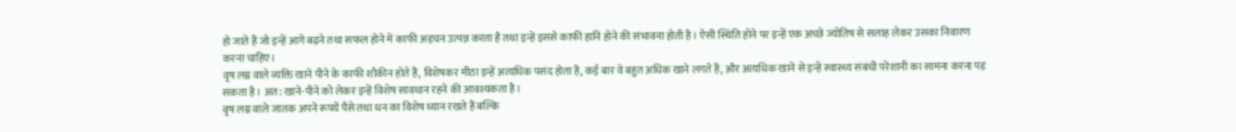हो जाते हैं जो इन्हें आगे बढ़ने तथा सफल होने में काफी अड़चन उत्पन्न करता है तथा इन्हें इससे काफी हानि होने की संभावना होती है। ऐसी स्थिति होने पर इन्हें एक अच्छे ज्योतिष से सलाह लेकर उसका निवारण करना चाहिए।
वृष लग्न वाले व्यक्ति खाने पीने के काफी शौकीन होते हैं, विशेषकर मीठा इन्हें अत्यधिक पसंद होता है, कई बार वे बहुत अधिक खाने लगते हैं, और अत्यधिक खाने से इन्हें स्वास्थ्य संबंधी परेशानी का सामना करना पड़ सकता है। अत: खाने-पीने को लेकर इन्हें विशेष सावधान रहने की आवश्यकता है।
वृष लग्न वाले जातक अपने रूपये पैसे तथा धन का विशेष ध्यान रखते हैं बल्कि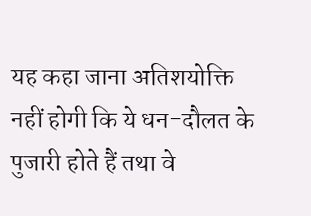यह कहा जाना अतिशयोक्ति नहीं होगी कि ये धन-दौलत के पुजारी होते हैं तथा वे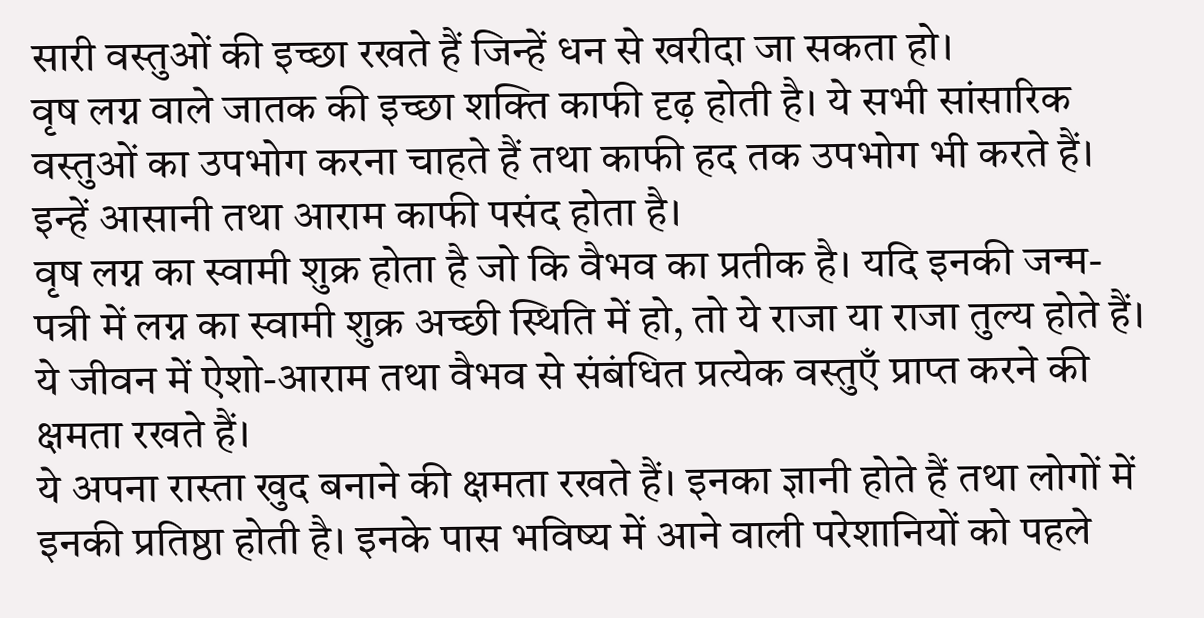सारी वस्तुओं की इच्छा रखते हैं जिन्हें धन से खरीदा जा सकता हो।
वृष लग्न वाले जातक की इच्छा शक्ति काफी दृढ़ होती है। ये सभी सांसारिक वस्तुओं का उपभोग करना चाहते हैं तथा काफी हद तक उपभोग भी करते हैं। इन्हें आसानी तथा आराम काफी पसंद होता है।
वृष लग्न का स्वामी शुक्र होता है जो कि वैभव का प्रतीक है। यदि इनकी जन्म-पत्री में लग्न का स्वामी शुक्र अच्छी स्थिति में हो, तो ये राजा या राजा तुल्य होते हैं। ये जीवन में ऐशो-आराम तथा वैभव से संबंधित प्रत्येक वस्तुएँ प्राप्त करने की क्षमता रखते हैं।
ये अपना रास्ता खुद बनाने की क्षमता रखते हैं। इनका ज्ञानी होते हैं तथा लोगों में इनकी प्रतिष्ठा होती है। इनके पास भविष्य में आने वाली परेशानियों को पहले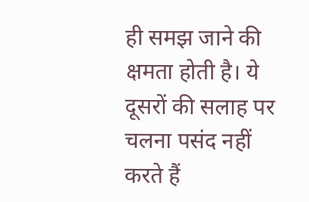ही समझ जाने की क्षमता होती है। ये दूसरों की सलाह पर चलना पसंद नहीं करते हैं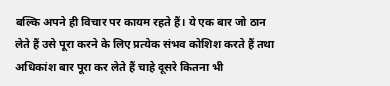बल्कि अपने ही विचार पर कायम रहते हैं। ये एक बार जो ठान लेते हैं उसे पूरा करने के लिए प्रत्येक संभव कोशिश करते हैं तथा अधिकांश बार पूरा कर लेते हैं चाहे दूसरे कितना भी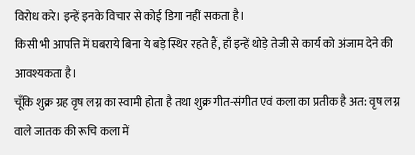विरोध करे। इन्हें इनके विचार से कोई डिगा नहीं सकता है।
किसी भी आपत्ति में घबराये बिना ये बड़े स्थिर रहते हैं, हाँ इन्हें थोड़े तेजी से कार्य को अंजाम देने की आवश्यकता है।
चूँकि शुक्र ग्रह वृष लग्न का स्वामी होता है तथा शुक्र गीत-संगीत एवं कला का प्रतीक है अत: वृष लग्न वाले जातक की रूचि कला में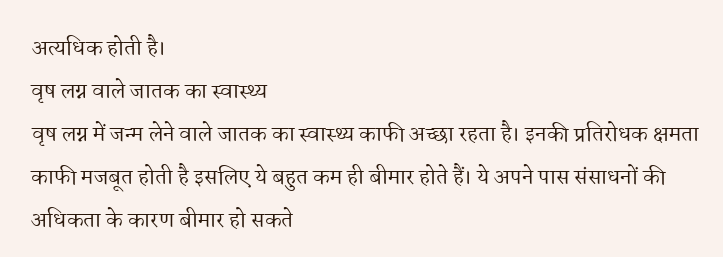अत्यधिक होती है।
वृष लग्न वाले जातक का स्वास्थ्य
वृष लग्न में जन्म लेने वाले जातक का स्वास्थ्य काफी अच्छा रहता है। इनकी प्रतिरोधक क्षमता काफी मजबूत होती है इसलिए ये बहुत कम ही बीमार होते हैं। ये अपने पास संसाधनों की अधिकता के कारण बीमार हो सकते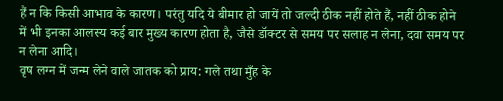हैं न कि किसी आभाव के कारण। परंतु यदि ये बीमार हो जायें तो जल्दी ठीक नहीं होते हैं, नहीं ठीक होने में भी इनका आलस्य कई बार मुख्य कारण होता है, जैसे डॉक्टर से समय पर सलाह न लेना, दवा समय पर न लेना आदि।
वृष लग्न में जन्म लेने वाले जातक को प्राय: गले तथा मुँह के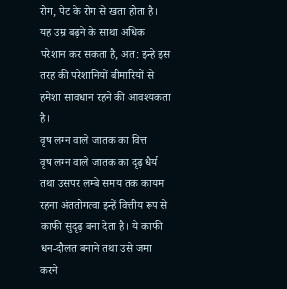रोग, पेट के रोग से खता होता है। यह उम्र बढ़ने के साथा अधिक परेशान कर सकता है, अत: इन्हे इस तरह की परेशानियों बीमारियों से हमेशा सावधान रहने की आवश्यकता है।
वृष लग्न वाले जातक का वित्त
वृष लग्न वाले जातक का दृढ़ धैर्य तथा उसपर लम्बे समय तक कायम रहना अंततोगत्वा इन्हें वित्तीय रूप से काफी सुदृढ़ बना देता है। ये काफी धन-दौलत बनाने तथा उसे जमा करने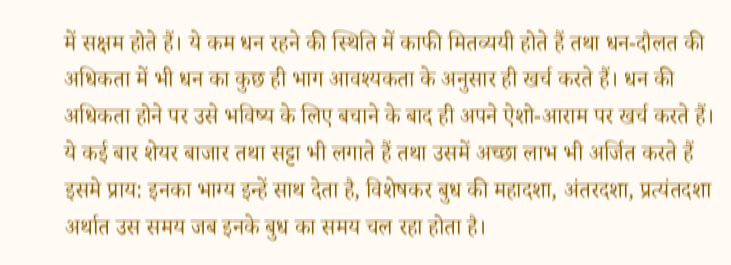में सक्षम होते हैं। ये कम धन रहने की स्थिति में काफी मितव्ययी होते हैं तथा धन-दौलत की अधिकता में भी धन का कुछ ही भाग आवश्यकता के अनुसार ही खर्च करते हैं। धन की अधिकता होने पर उसे भविष्य के लिए बचाने के बाद ही अपने ऐशो-आराम पर खर्च करते हैं। ये कई बार शेयर बाजार तथा सट्टा भी लगाते हैं तथा उसमें अच्छा लाभ भी अर्जित करते हैं इसमे प्राय: इनका भाग्य इन्हें साथ देता है, विशेषकर बुध की महादशा, अंतरदशा, प्रत्यंतदशा अर्थात उस समय जब इनके बुध का समय चल रहा होता है।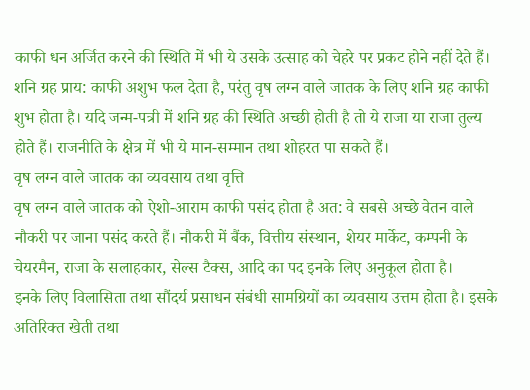काफी धन अर्जित करने की स्थिति में भी ये उसके उत्साह को चेहरे पर प्रकट होने नहीं देते हैं।
शनि ग्रह प्राय: काफी अशुभ फल देता है, परंतु वृष लग्न वाले जातक के लिए शनि ग्रह काफी शुभ होता है। यदि जन्म-पत्री में शनि ग्रह की स्थिति अच्छी होती है तो ये राजा या राजा तुल्य होते हैं। राजनीति के क्षेत्र में भी ये मान-सम्मान तथा शोहरत पा सकते हैं।
वृष लग्न वाले जातक का व्यवसाय तथा वृत्ति
वृष लग्न वाले जातक को ऐशो-आराम काफी पसंद होता है अत: वे सबसे अच्छे वेतन वाले नौकरी पर जाना पसंद करते हैं। नौकरी में बैंक, वित्तीय संस्थान, शेयर मार्केट, कम्पनी के चेयरमैन, राजा के सलाहकार, सेल्स टैक्स, आदि का पद इनके लिए अनुकूल होता है।
इनके लिए विलासिता तथा सौंदर्य प्रसाधन संबंधी सामग्रियों का व्यवसाय उत्तम होता है। इसके अतिरिक्त खेती तथा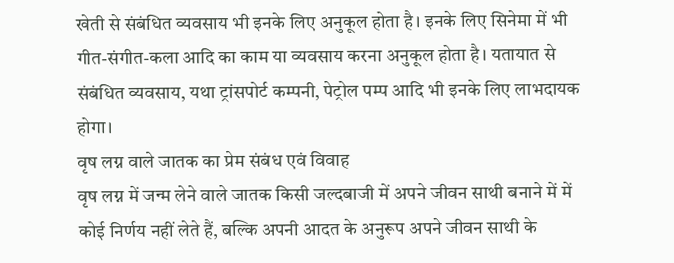खेती से संबंधित व्यवसाय भी इनके लिए अनुकूल होता है। इनके लिए सिनेमा में भी गीत-संगीत-कला आदि का काम या व्यवसाय करना अनुकूल होता है। यतायात से संबंधित व्यवसाय, यथा ट्रांसपोर्ट कम्पनी, पेट्रोल पम्प आदि भी इनके लिए लाभदायक होगा।
वृष लग्न वाले जातक का प्रेम संबंध एवं विवाह
वृष लग्न में जन्म लेने वाले जातक किसी जल्दबाजी में अपने जीवन साथी बनाने में में कोई निर्णय नहीं लेते हैं, बल्कि अपनी आदत के अनुरूप अपने जीवन साथी के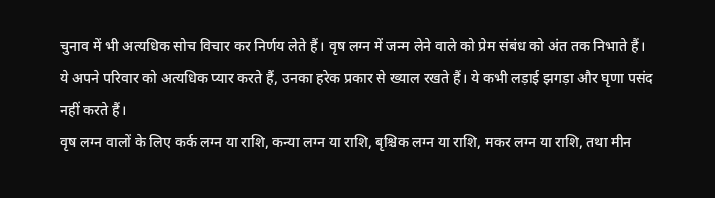चुनाव में भी अत्यधिक सोच विचार कर निर्णय लेते हैं। वृष लग्न में जन्म लेने वाले को प्रेम संबंध को अंत तक निभाते हैं। ये अपने परिवार को अत्यधिक प्यार करते हैं, उनका हरेक प्रकार से ख्याल रखते हैं। ये कभी लड़ाई झगड़ा और घृणा पसंद नहीं करते हैं।
वृष लग्न वालों के लिए कर्क लग्न या राशि, कन्या लग्न या राशि, बृश्चिक लग्न या राशि, मकर लग्न या राशि, तथा मीन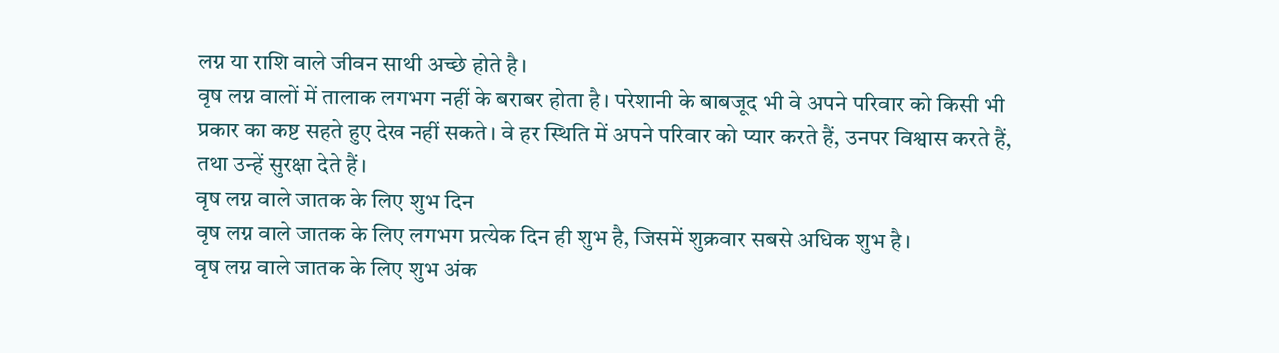लग्न या राशि वाले जीवन साथी अच्छे होते है।
वृष लग्न वालों में तालाक लगभग नहीं के बराबर होता है। परेशानी के बाबजूद भी वे अपने परिवार को किसी भी प्रकार का कष्ट सहते हुए देख नहीं सकते। वे हर स्थिति में अपने परिवार को प्यार करते हैं, उनपर विश्वास करते हैं, तथा उन्हें सुरक्षा देते हैं।
वृष लग्न वाले जातक के लिए शुभ दिन
वृष लग्न वाले जातक के लिए लगभग प्रत्येक दिन ही शुभ है, जिसमें शुक्रवार सबसे अधिक शुभ है।
वृष लग्न वाले जातक के लिए शुभ अंक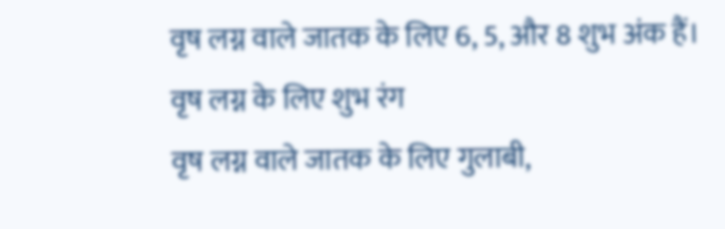वृष लग्न वाले जातक के लिए 6, 5, और 8 शुभ अंक हैं।
वृष लग्न के लिए शुभ रंग
वृष लग्न वाले जातक के लिए गुलाबी,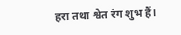हरा तथा श्वेत रंग शुभ हैं।